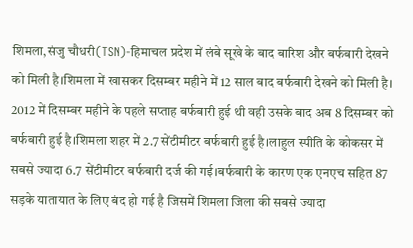शिमला,संजु चौधरी(TSN)-हिमाचल प्रदेश में लंबे सूखे के बाद बारिश और बर्फबारी देखने को मिली है।शिमला में खासकर दिसम्बर महीने में 12 साल बाद बर्फबारी देखने को मिली है। 2012 में दिसम्बर महीने के पहले सप्ताह बर्फबारी हुई थी वही उसके बाद अब 8 दिसम्बर को बर्फबारी हुई है।शिमला शहर में 2.7 सेंटीमीटर बर्फबारी हुई है।लाहुल स्पीति के कोकसर में सबसे ज्यादा 6.7 सेंटीमीटर बर्फबारी दर्ज की गई।बर्फबारी के कारण एक एनएच सहित 87 सड़के यातायात के लिए बंद हो गई है जिसमें शिमला जिला की सबसे ज्यादा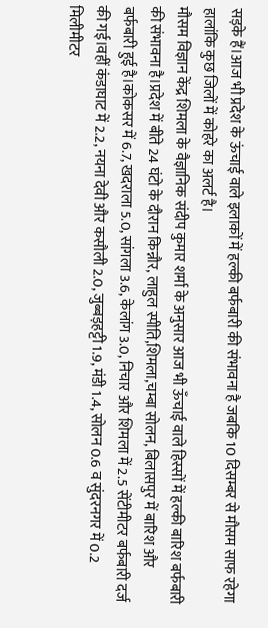सड़के हैं।आज भी प्रदेश के ऊंचाई वाले इलाकों में हल्की बर्फबारी की संभावना है जबकि 10 दिसम्बर से मौसम साफ रहेगा हालांकि कुछ जिलों में कोहरे का अलर्ट है।
मौसम विज्ञान केंद्र शिमला के वैज्ञानिक संदीप कुमार शर्मा के अनुसार आज भी ऊँचाई वाले हिस्सों में हल्की बारिश बर्फबारी की संभावना है।प्रदेश में बीते 24 घंटो के दौरान किन्नौर, लाहुल स्पीति,शिमला,चम्बा सोलन, बिलासपुर में बारिश और बर्फबारी हुई है।कोकसर में 6.7, खदराला 5.0, सांगला 3.6, केलांग 3.0, निचार और शिमला में 2.5 सेंटीमीटर बर्फबारी दर्ज की गई।वहीं कंडाघाट में 2.2, नयना देवी और कसौली 2.0, जुब्बड़हट्टी 1.9, मंडी 1.4, सोलन 0.6 व सुंदरनगर में 0.2 मिलीमीटर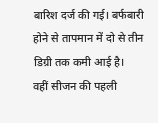बारिश दर्ज की गई। बर्फबारी होने से तापमान में दो से तीन डिग्री तक कमी आई है।
वहीं सीजन की पहली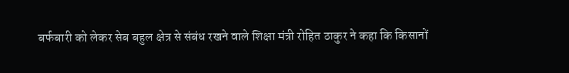बर्फबारी को लेकर सेब बहुल क्षेत्र से संबंध रखने वाले शिक्षा मंत्री रोहित ठाकुर ने कहा कि किसानों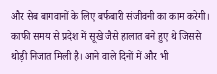और सेब बागवानों के लिए बर्फबारी संजीवनी का काम करेगी। काफी समय से प्रदेश में सूखे जैसे हालात बने हुए थे जिससे थोड़ी निजात मिली है। आने वाले दिनों में और भी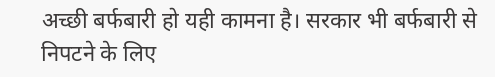अच्छी बर्फबारी हो यही कामना है। सरकार भी बर्फबारी से निपटने के लिए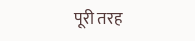पूरी तरह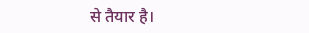से तैयार है।